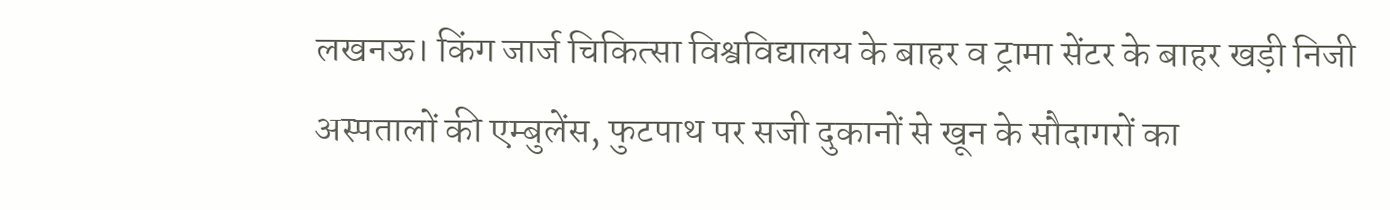लखनऊ। किंग जार्ज चिकित्सा विश्वविद्यालय के बाहर व ट्रामा सेंटर के बाहर खड़ी निजी अस्पतालों की एम्बुलेंस, फुटपाथ पर सजी दुकानों से खून के सौदागरों का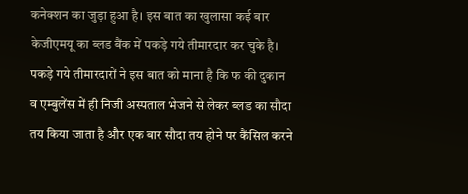कनेक्शन का जुड़ा हुआ है। इस बात का खुलासा कई बार केजीएमयू का ब्लड बैंक में पकड़े गये तीमारदार कर चुके है। पकड़े गये तीमारदारों ने इस बात को माना है कि फ की दुकान व एम्बुलेंस में ही निजी अस्पताल भेजने से लेकर ब्लड का सौदा तय किया जाता है और एक बार सौदा तय होने पर कैंसिल करने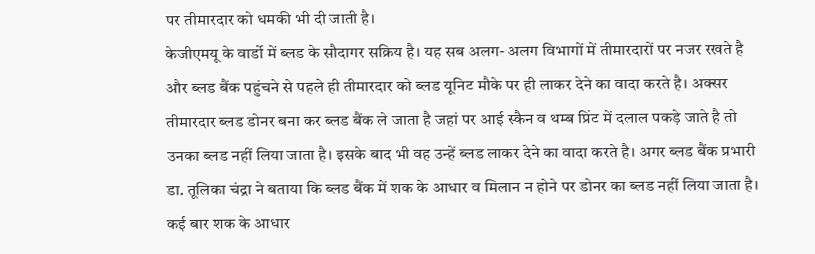पर तीमारदार को धमकी भी दी जाती है।
केजीएमयू के वार्डो में ब्लड के सौदागर सक्रिय है। यह सब अलग- अलग विभागों में तीमारदारों पर नजर रखते है और ब्लड बैंक पहुंचने से पहले ही तीमारदार को ब्लड यूनिट मौके पर ही लाकर देने का वादा करते है। अक्सर तीमारदार ब्लड डोनर बना कर ब्लड बैंक ले जाता है जहां पर आई स्कैन व थम्ब प्रिंट में दलाल पकड़े जाते है तो उनका ब्लड नहीं लिया जाता है। इसके बाद भी वह उन्हें ब्लड लाकर देने का वादा करते है। अगर ब्लड बैंक प्रभारी डा. तूलिका चंद्रा ने बताया कि ब्लड बैंक में शक के आधार व मिलान न होने पर डोनर का ब्लड नहीं लिया जाता है।
कई बार शक के आधार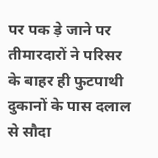पर पक ड़े जाने पर तीमारदारों ने परिसर के बाहर ही फुटपाथी दुकानों के पास दलाल से सौदा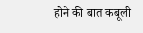होने की बात कबूली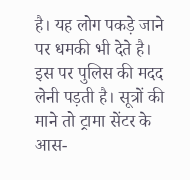है। यह लोग पकड़े जाने पर धमकी भी देते है। इस पर पुलिस की मदद लेनी पड़ती है। सूत्रों की माने तो ट्रामा सेंटर के आस-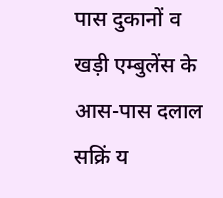पास दुकानों व खड़ी एम्बुलेंस के आस-पास दलाल सक्रिं य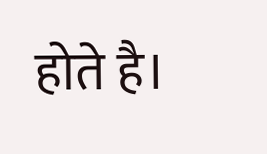होते है।